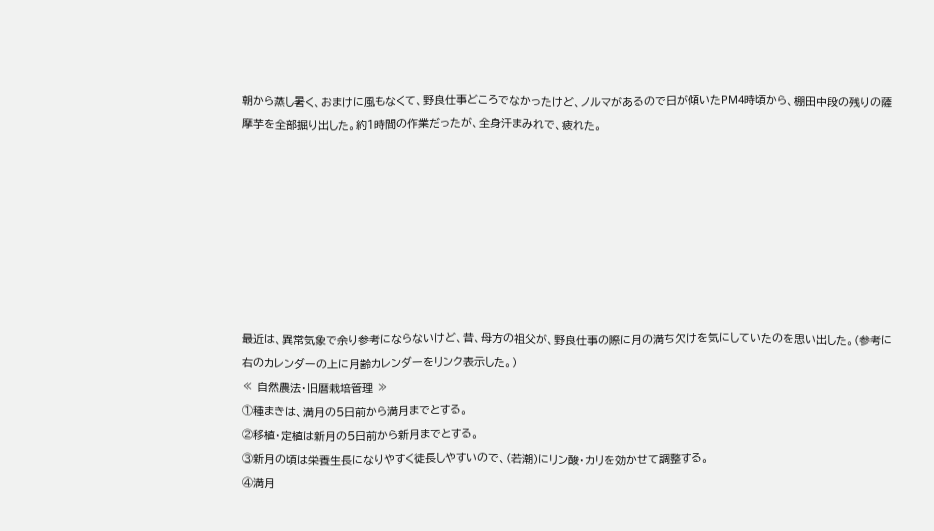朝から蒸し暑く、おまけに風もなくて、野良仕事どころでなかったけど、ノルマがあるので日が傾いたPM4時頃から、棚田中段の残りの薩摩芋を全部掘り出した。約1時間の作業だったが、全身汗まみれで、疲れた。








最近は、異常気象で余り参考にならないけど、昔、母方の祖父が、野良仕事の際に月の満ち欠けを気にしていたのを思い出した。(参考に右のカレンダーの上に月齢カレンダーをリンク表示した。)
≪ 自然農法・旧暦栽培管理 ≫
①種まきは、満月の5日前から満月までとする。
②移植・定植は新月の5日前から新月までとする。
③新月の頃は栄養生長になりやすく徒長しやすいので、(若潮)にリン酸・カリを効かせて調整する。
④満月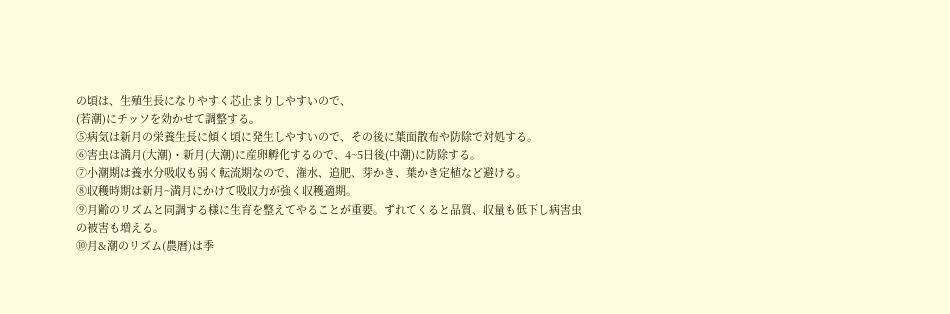の頃は、生殖生長になりやすく芯止まりしやすいので、
(若潮)にチッソを効かせて調整する。
⑤病気は新月の栄養生長に傾く頃に発生しやすいので、その後に葉面散布や防除で対処する。
⑥害虫は満月(大潮)・新月(大潮)に産卵孵化するので、4~5日後(中潮)に防除する。
⑦小潮期は養水分吸収も弱く転流期なので、潅水、追肥、芽かき、葉かき定植など避ける。
⑧収穫時期は新月~満月にかけて吸収力が強く収穫適期。
⑨月齢のリズムと同調する様に生育を整えてやることが重要。ずれてくると品質、収量も低下し病害虫の被害も増える。
⑩月&潮のリズム(農暦)は季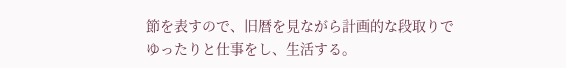節を表すので、旧暦を見ながら計画的な段取りでゆったりと仕事をし、生活する。